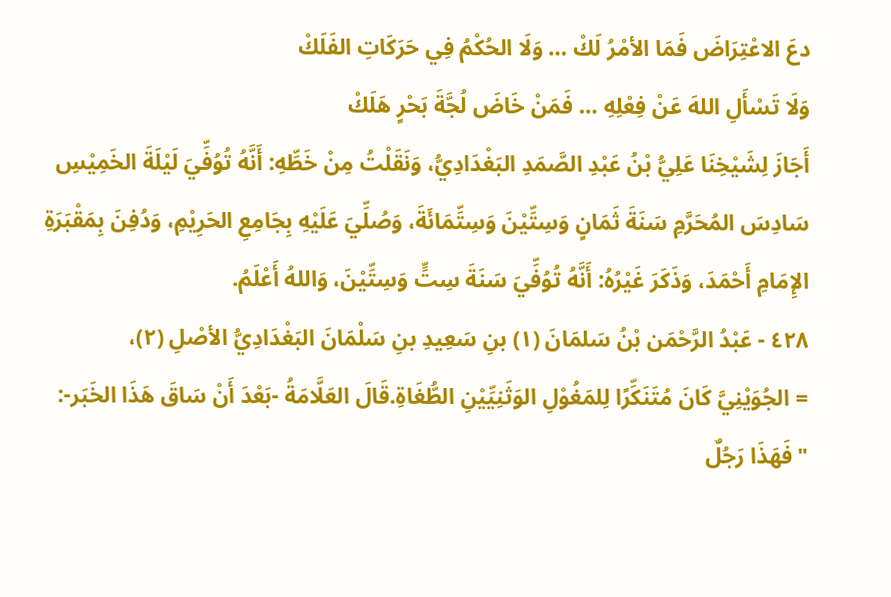دعَ الاعْتِرَاضَ فَمَا الأمْرُ لَكْ … وَلَا الحُكْمُ فِي حَرَكَاتِ الفَلَكْ
وَلَا تَسْأَلِ اللهَ عَنْ فِعْلِهِ … فَمَنْ خَاضَ لُجَّةَ بَحْرٍ هَلَكْ
أَجَازَ لِشَيْخِنَا عَلِيُّ بْنُ عَبْدِ الصَّمَدِ البَغْدَادِيُّ، وَنَقَلْتُ مِنْ خَطِّهِ: أَنَّهُ تُوُفِّيَ لَيْلَةَ الخَمِيْسِ سَادِسَ المُحَرَّمِ سَنَةَ ثَمَانٍ وَسِتِّيْنَ وَسِتِّمَائَةَ، وَصُلِّيَ عَلَيْهِ بِجَامِعِ الحَرِيْمِ، وَدُفِنَ بِمَقْبَرَةِ الإِمَامِ أَحْمَدَ، وَذَكَرَ غَيْرُهُ: أَنَّهُ تُوُفِّيَ سَنَةَ سِتٍّ وَسِتِّيْنَ، وَاللهُ أَعْلَمُ.
٤٢٨ - عَبْدُ الرَّحْمَن بْنُ سَلمَانَ (١) بنِ سَعِيدِ بنِ سَلْمَانَ البَغْدَادِيُّ الأصْلِ (٢)،
= الجُوَيْنِيَّ كَانَ مُتَنَكِّرًا لِلمَغُوْلِ الوَثَنِيِّيْنِ الطُّغَاةِ.قَالَ العَلَّامَةُ -بَعْدَ أَنْ سَاقَ هَذَا الخَبَر-: "فَهَذَا رَجُلٌ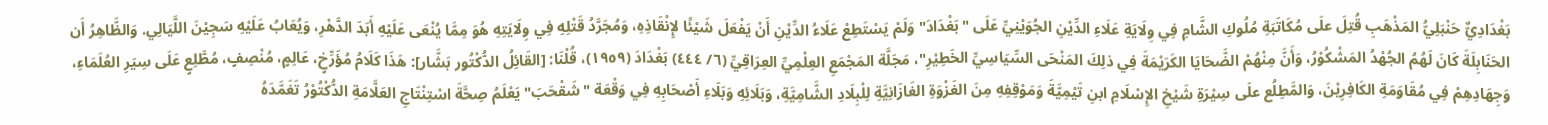بَغْدَادِيٌّ حَنْبَلِيُّ المَذْهَبِ قُتِلَ علَى مُكَاتَبَةِ مُلُوكِ الشَّامِ فِي وِلَايَةِ عَلَاءِ الدِّيْنِ الجُوَيْنِيِّ عَلَى "بَغْدَادَ" وَلَمْ يَسْتَطِعْ عَلَاءُ الدِّيْنِ أَنْ يَفْعَلَ شَيْئًا لإِنْقَاذِهِ، وَمُجَرَّدُ قَتْلِهِ فِي وِلَايَتِهِ هُوَ مِمَّا يُنْعَى عَلَيْهِ أَبَدَ الدَّهْرِ، وَيُعَابُ عَلَيْهِ سَجِيْنَ اللَّيَالِي. وَالظَّاهِرُ أَن الحَنَابِلَةَ كَانَ لَهُمُ الجُهْدُ المَشْكُوْرُ، وَأَنَّ مِنْهُمْ الضَّحَايَا الكَرَيْمَةَ فِي ذلِكَ المَنْحَى السِّيَاسِيِّ الخَطِيْرِ"، مَجَلَّة المَجْمَعِ العِلْمِيِّ العِرَاقِيِّ (٦/ ٤٤٤) بَغْدَادَ (١٩٥٩)، قُلْنَا: [القَائِلُ الدُّكْتُور بَشَّار]: هَذَا كَلَامُ مُؤَرِّخٍ، عَالِمٍ، مُنْصِفٍ، مُطَّلِعٍ عَلَى سِيَرِ العُلَمَاءِ، وَجِهَادِهِمْ فِي مُقَاوَمَةِ الكَافِرِيْنَ، وَالمَّطِلُع علَى سِيْرَةِ شَيْخِ الإِسْلَامِ ابنِ تَيْمِيَّةَ وَمَوْقِفِهِ مِنَ الغَزْوَةِ الغَازَانِيَّةِ لِلْبِلَادِ الشَّامِيَّةِ، وَبَلَائِهِ وَبَلَاءِ أَصْحَابِهِ فِي وَقْعَة "شَقْحَبَ" يَعْلَمُ صِحَّةَ اسْتِنْتَاجِ العَلَّامَةِ الدُّكْتُوْرُ تَغَمَّدَهُ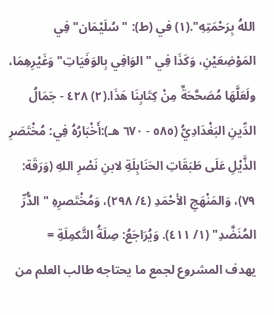اللهُ بِرَحْمَتِهِ".(١) في (ط): "سُلَيْمَان" فِي المَوْضِعَيْنِ، وَكَذَا فِي "الوَافِي بِالوَفَيَاتِ" وَغَيْرِهِمَا، ولَعَلَّهَا مُصَحَّحَةٌ مِنْ كِتَابِنَا هَذَا.(٢) ٤٢٨ - جَمَالُ الدِّينِ البَغْدَادِيُّ (٥٨٥ - ٦٧٠ هـ):أَخْبَارُهُ فِي: مُخْتَصَرِ الذَّيْلِ عَلَى طَبَقَاتِ الحَنَابِلَةِ لابنِ نَصْرِ اللهِ (وَرَقَة: ٧٩)، وَالمَنْهَجِ الأحْمَدِ (٤/ ٢٩٨)، وَمُخْتَصرِهِ "الدُّرِّ المُنَضَّدِ" (١/ ٤١١). وَيُرَاجَعُ: صِلَةُ التَّكمِلَةِ =
يهدف المشروع لجمع ما يحتاجه طالب العلم من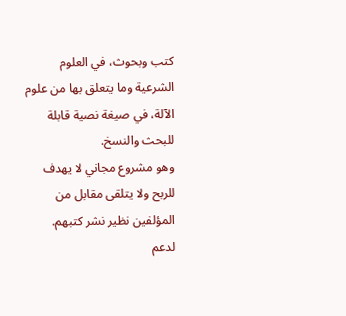كتب وبحوث، في العلوم الشرعية وما يتعلق بها من علوم الآلة، في صيغة نصية قابلة للبحث والنسخ.
وهو مشروع مجاني لا يهدف للربح ولا يتلقى مقابل من المؤلفين نظير نشر كتبهم.
لدعم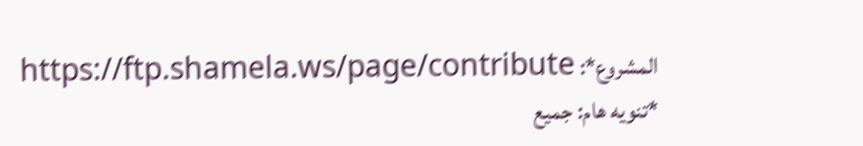المشروع*: https://ftp.shamela.ws/page/contribute
*تنويه هام: جميع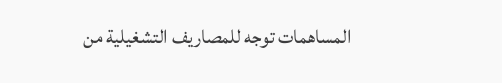المساهمات توجه للمصاريف التشغيلية من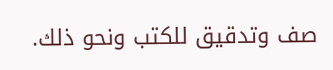صف وتدقيق للكتب ونحو ذلك.